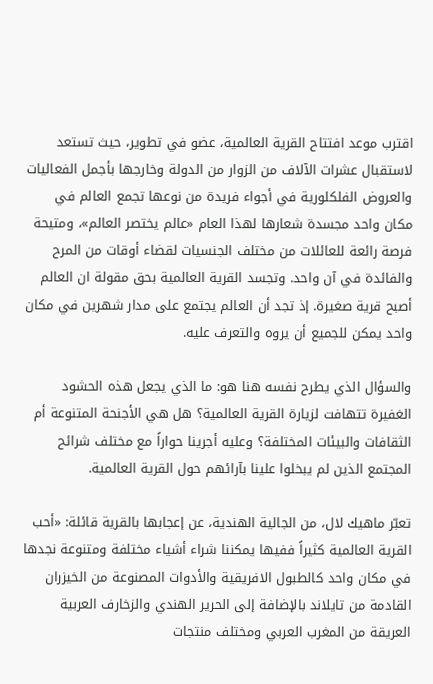اقترب موعد افتتاح القرية العالمية، عضو في تطوير، حيث تستعد لاستقبال عشرات الآلاف من الزوار من الدولة وخارجها بأجمل الفعاليات والعروض الفلكلورية في أجواء فريدة من نوعها تجمع العالم في مكان واحد مجسدة شعارها لهذا العام «عالم يختصر العالم»، ومتيحة فرصة رائعة للعائلات من مختلف الجنسيات لقضاء أوقات من المرح والفائدة في آن واحد. وتجسد القرية العالمية بحق مقولة ان العالم أصبح قرية صغيرة. إذ تجد أن العالم يجتمع على مدار شهرين في مكان واحد يمكن للجميع أن يروه والتعرف عليه.

والسؤال الذي يطرح نفسه هنا هو: ما الذي يجعل هذه الحشود الغفيرة تتهافت لزيارة القرية العالمية؟ هل هي الأجنحة المتنوعة أم الثقافات والبيئات المختلفة؟ وعليه أجرينا حواراً مع مختلف شرائح المجتمع الذين لم يبخلوا علينا بآرائهم حول القرية العالمية.

تعبّر ماهيك لال، من الجالية الهندية، عن إعجابها بالقرية قائلة: «أحب القرية العالمية كثيراً ففيها يمكننا شراء أشياء مختلفة ومتنوعة نجدها في مكان واحد كالطبول الافريقية والأدوات المصنوعة من الخيزران القادمة من تايلاند بالإضافة إلى الحرير الهندي والزخارف العربية العريقة من المغرب العربي ومختلف منتجات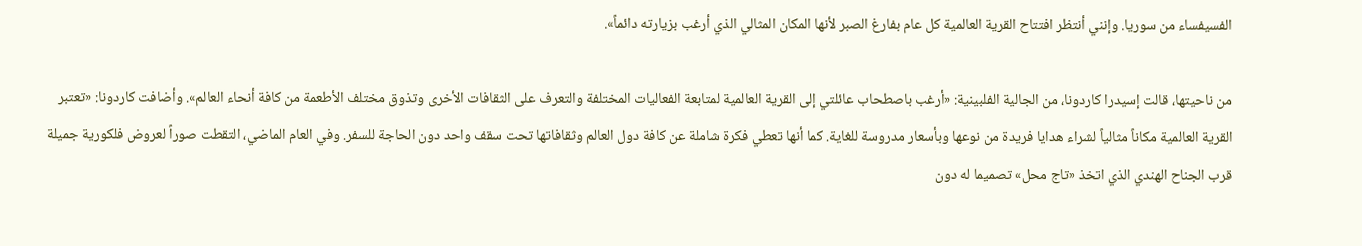الفسيفساء من سوريا. وإنني أنتظر افتتاح القرية العالمية كل عام بفارغ الصبر لأنها المكان المثالي الذي أرغب بزيارته دائماً».

من ناحيتها، قالت إسيدرا كاردونا، من الجالية الفلبينية: «أرغب باصطحاب عائلتي إلى القرية العالمية لمتابعة الفعاليات المختلفة والتعرف على الثقافات الأخرى وتذوق مختلف الأطعمة من كافة أنحاء العالم». وأضافت كاردونا: «تعتبر القرية العالمية مكاناً مثالياً لشراء هدايا فريدة من نوعها وبأسعار مدروسة للغاية. كما أنها تعطي فكرة شاملة عن كافة دول العالم وثقافاتها تحت سقف واحد دون الحاجة للسفر. وفي العام الماضي، التقطت صوراً لعروض فلكورية جميلة قرب الجناح الهندي الذي اتخذ «تاج محل» تصميما له دون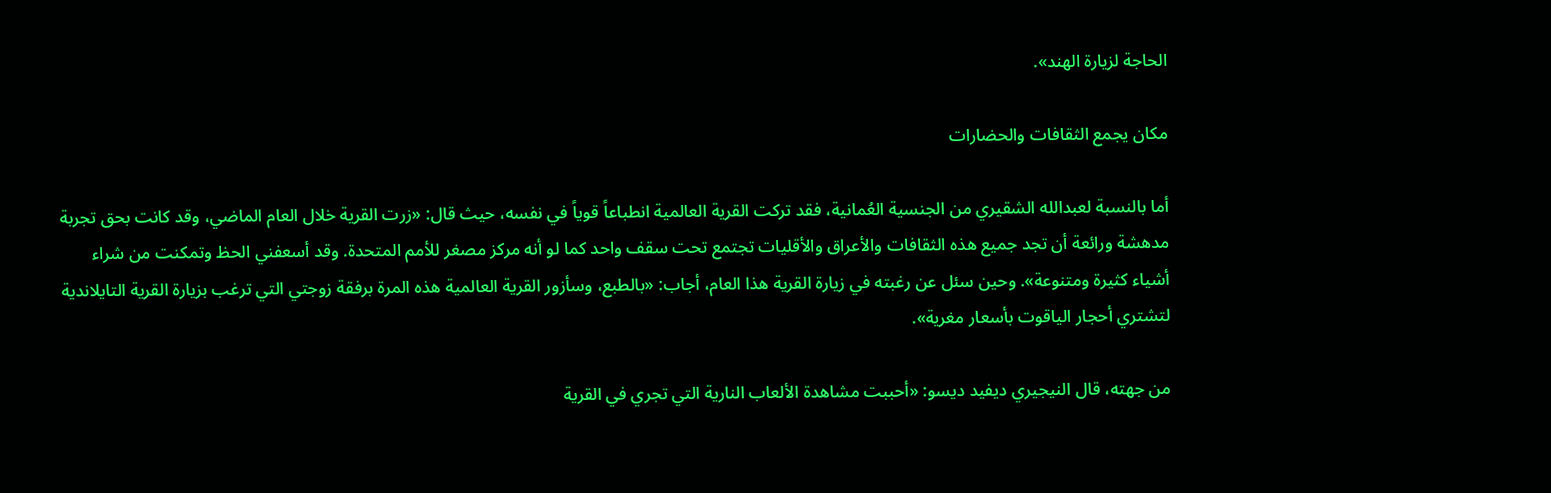الحاجة لزيارة الهند».

مكان يجمع الثقافات والحضارات

أما بالنسبة لعبدالله الشقيري من الجنسية العُمانية، فقد تركت القرية العالمية انطباعاً قوياً في نفسه، حيث قال: «زرت القرية خلال العام الماضي، وقد كانت بحق تجربة مدهشة ورائعة أن تجد جميع هذه الثقافات والأعراق والأقليات تجتمع تحت سقف واحد كما لو أنه مركز مصغر للأمم المتحدة. وقد أسعفني الحظ وتمكنت من شراء أشياء كثيرة ومتنوعة». وحين سئل عن رغبته في زيارة القرية هذا العام، أجاب: «بالطبع، وسأزور القرية العالمية هذه المرة برفقة زوجتي التي ترغب بزيارة القرية التايلاندية لتشتري أحجار الياقوت بأسعار مغرية».

من جهته، قال النيجيري ديفيد ديسو: «أحببت مشاهدة الألعاب النارية التي تجري في القرية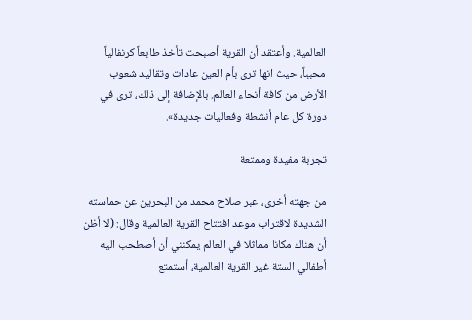العالمية. وأعتقد أن القرية أصبحت تأخذ طابعاً كرنفالياً محبباً، حيث انها ترى بأم العين عادات وتقاليد شعوب الأرض من كافة أنحاء العالم. بالإضافة إلى ذلك، ترى في دورة كل عام أنشطة وفعاليات جديدة».

تجربة مفيدة وممتعة

من جهته أخرى، عبر صلاح محمد من البحرين عن حماسته الشديدة لاقتراب موعد افتتاح القرية العالمية وقال: (لا أظن أن هناك مكانا مماثلا في العالم يمكنني أن أصطحب اليه أطفالي الستة غير القرية العالمية، أستمتع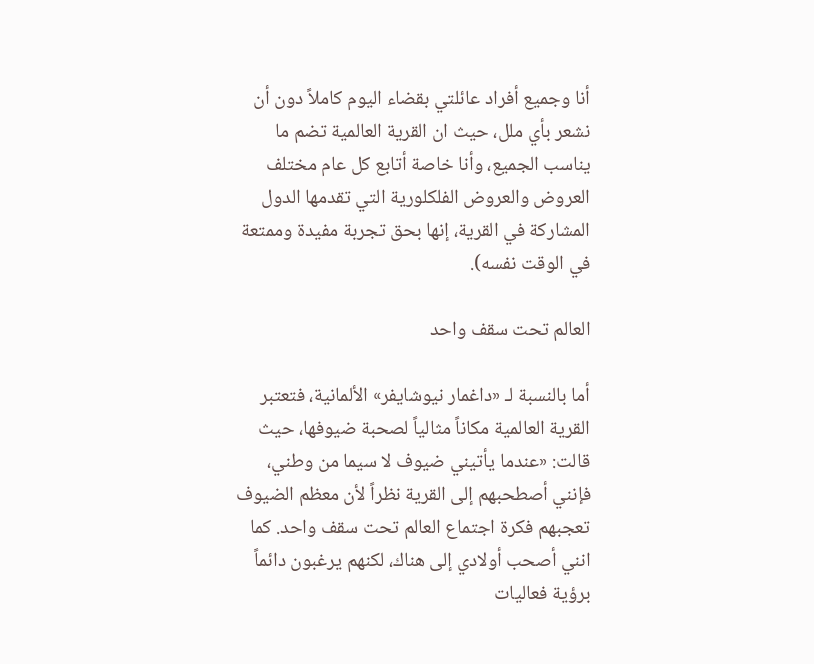أنا وجميع أفراد عائلتي بقضاء اليوم كاملاً دون أن نشعر بأي ملل، حيث ان القرية العالمية تضم ما يناسب الجميع، وأنا خاصة أتابع كل عام مختلف العروض والعروض الفلكلورية التي تقدمها الدول المشاركة في القرية، إنها بحق تجربة مفيدة وممتعة في الوقت نفسه).

العالم تحت سقف واحد

أما بالنسبة لـ «داغمار نيوشايفر» الألمانية، فتعتبر القرية العالمية مكاناً مثالياً لصحبة ضيوفها، حيث قالت: «عندما يأتيني ضيوف لا سيما من وطني، فإنني أصطحبهم إلى القرية نظراً لأن معظم الضيوف تعجبهم فكرة اجتماع العالم تحت سقف واحد. كما انني أصحب أولادي إلى هناك، لكنهم يرغبون دائماً برؤية فعاليات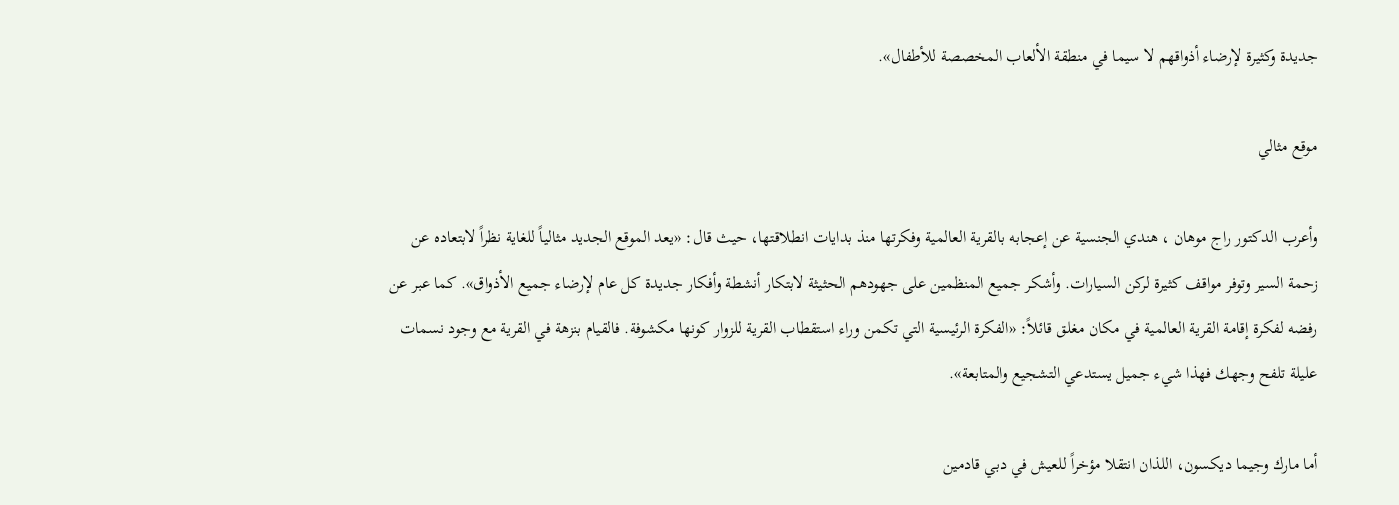جديدة وكثيرة لإرضاء أذواقهم لا سيما في منطقة الألعاب المخصصة للأطفال».

موقع مثالي

وأعرب الدكتور راج موهان ، هندي الجنسية عن إعجابه بالقرية العالمية وفكرتها منذ بدايات انطلاقتها، حيث قال: «يعد الموقع الجديد مثالياً للغاية نظراً لابتعاده عن زحمة السير وتوفر مواقف كثيرة لركن السيارات. وأشكر جميع المنظمين على جهودهم الحثيثة لابتكار أنشطة وأفكار جديدة كل عام لإرضاء جميع الأذواق». كما عبر عن رفضه لفكرة إقامة القرية العالمية في مكان مغلق قائلاً: «الفكرة الرئيسية التي تكمن وراء استقطاب القرية للزوار كونها مكشوفة. فالقيام بنزهة في القرية مع وجود نسمات عليلة تلفح وجهك فهذا شيء جميل يستدعي التشجيع والمتابعة».

أما مارك وجيما ديكسون، اللذان انتقلا مؤخراً للعيش في دبي قادمين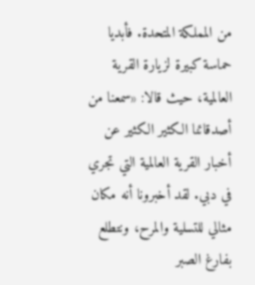من المملكة المتحدة. فأبديا حماسة كبيرة لزيارة القرية العالمية، حيث قالا: «سمعنا من أصدقائنا الكثير الكثير عن أخبار القرية العالمية التي تجري في دبي. لقد أخبرونا أنه مكان مثالي للتسلية والمرح، ونتطلع بفارغ الصبر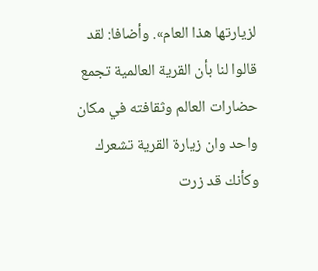لزيارتها هذا العام». وأضافا: لقد قالوا لنا بأن القرية العالمية تجمع حضارات العالم وثقافته في مكان واحد وان زيارة القرية تشعرك وكأنك قد زرت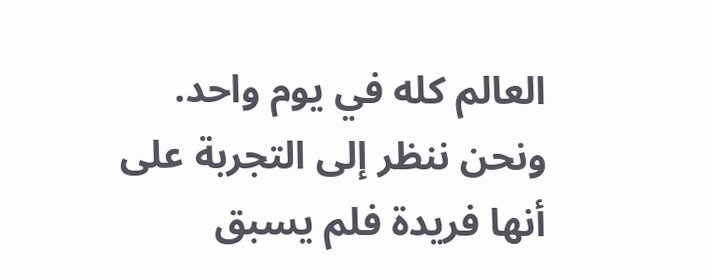العالم كله في يوم واحد. ونحن ننظر إلى التجربة على أنها فريدة فلم يسبق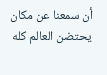أن سمعنا عن مكان يحتضن العالم كله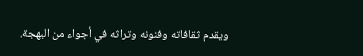ويقدم ثقافاته وفنونه وتراثه في أجواء من البهجة.